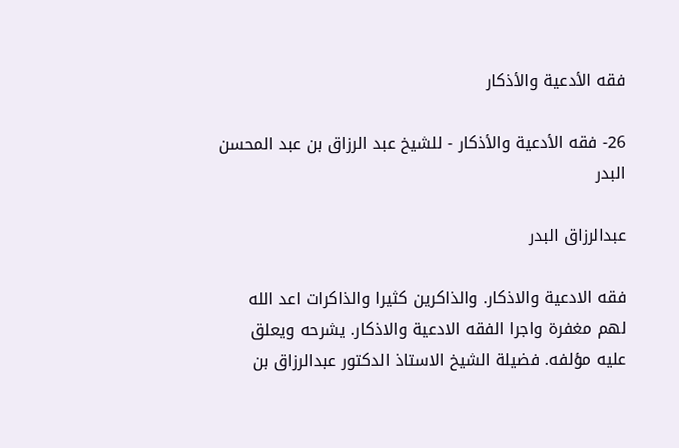فقه الأدعية والأذكار

26- فقه الأدعية والأذكار - للشيخ عبد الرزاق بن عبد المحسن البدر

عبدالرزاق البدر

فقه الادعية والاذكار. والذاكرين كثيرا والذاكرات اعد الله لهم مغفرة واجرا الفقه الادعية والاذكار. يشرحه ويعلق عليه مؤلفه. فضيلة الشيخ الاستاذ الدكتور عبدالرزاق بن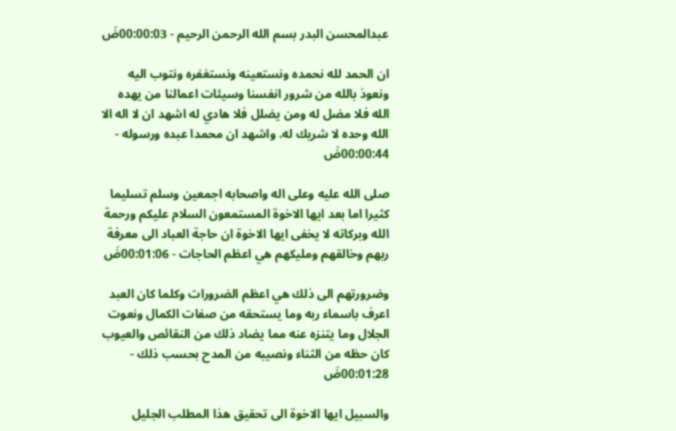عبدالمحسن البدر بسم الله الرحمن الرحيم - 00:00:03ضَ

ان الحمد لله نحمده ونستعينه ونستغفره ونتوب اليه ونعوذ بالله من شرور انفسنا وسيئات اعمالنا من يهده الله فلا مضل له ومن يضلل فلا هادي له اشهد ان لا اله الا الله وحده لا شريك له. واشهد ان محمدا عبده ورسوله - 00:00:44ضَ

صلى الله عليه وعلى اله واصحابه اجمعين وسلم تسليما كثيرا اما بعد ايها الاخوة المستمعون السلام عليكم ورحمة الله وبركاته لا يخفى ايها الاخوة ان حاجة العباد الى معرفة ربهم وخالقهم ومليكهم هي اعظم الحاجات - 00:01:06ضَ

وضرورتهم الى ذلك هي اعظم الضرورات وكلما كان العبد اعرف باسماء ربه وما يستحقه من صفات الكمال ونعوت الجلال وما يتنزه عنه مما يضاد ذلك من النقائص والعيوب كان حظه من الثناء ونصيبه من المدح بحسب ذلك - 00:01:28ضَ

والسبيل ايها الاخوة الى تحقيق هذا المطلب الجليل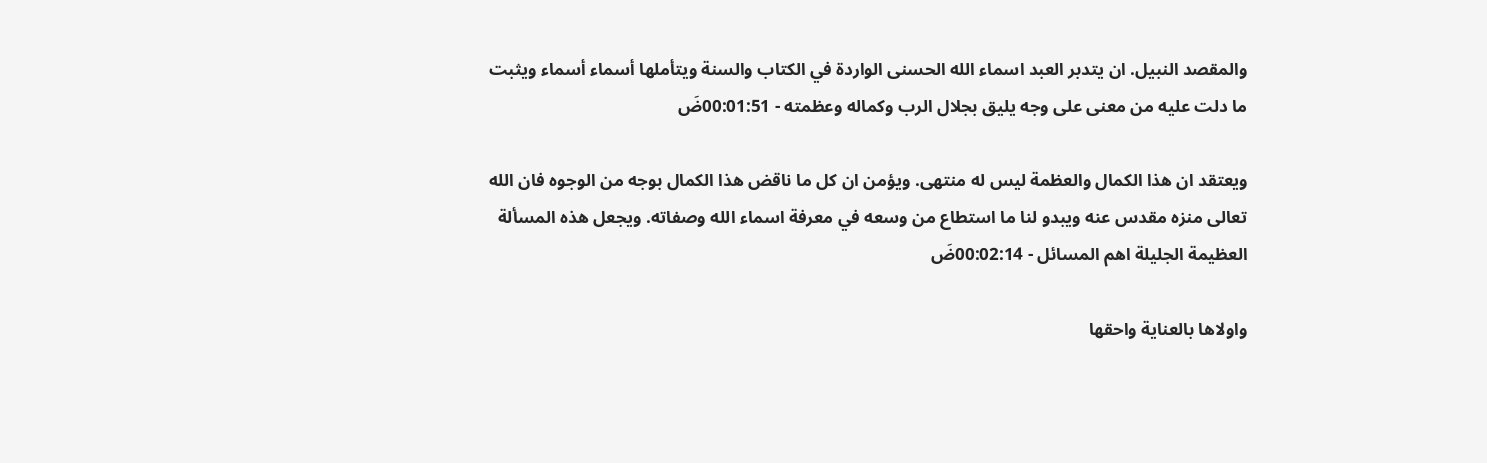والمقصد النبيل. ان يتدبر العبد اسماء الله الحسنى الواردة في الكتاب والسنة ويتأملها أسماء أسماء ويثبت ما دلت عليه من معنى على وجه يليق بجلال الرب وكماله وعظمته - 00:01:51ضَ

ويعتقد ان هذا الكمال والعظمة ليس له منتهى. ويؤمن ان كل ما ناقض هذا الكمال بوجه من الوجوه فان الله تعالى منزه مقدس عنه ويبدو لنا ما استطاع من وسعه في معرفة اسماء الله وصفاته. ويجعل هذه المسألة العظيمة الجليلة اهم المسائل - 00:02:14ضَ

واولاها بالعناية واحقها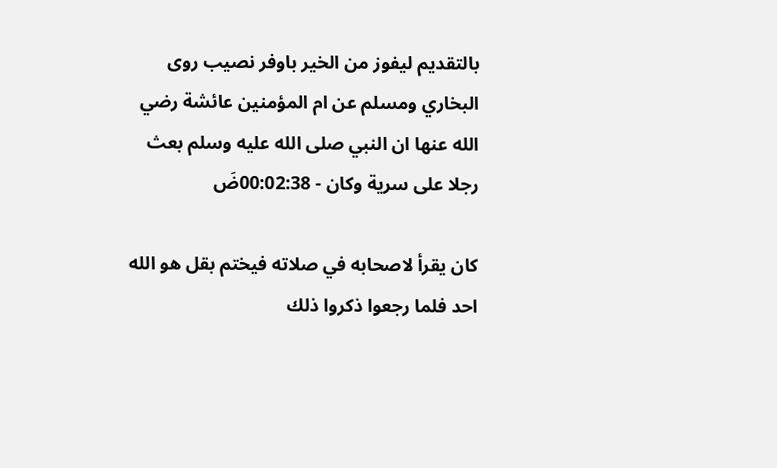بالتقديم ليفوز من الخير باوفر نصيب روى البخاري ومسلم عن ام المؤمنين عائشة رضي الله عنها ان النبي صلى الله عليه وسلم بعث رجلا على سرية وكان - 00:02:38ضَ

كان يقرأ لاصحابه في صلاته فيختم بقل هو الله احد فلما رجعوا ذكروا ذلك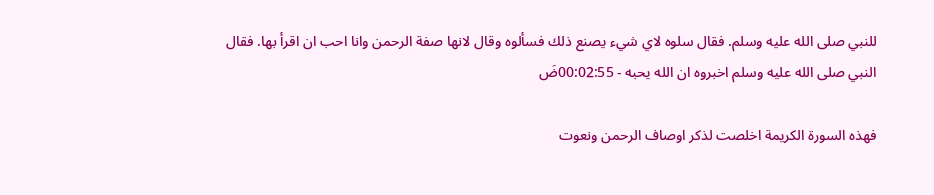للنبي صلى الله عليه وسلم. فقال سلوه لاي شيء يصنع ذلك فسألوه وقال لانها صفة الرحمن وانا احب ان اقرأ بها. فقال النبي صلى الله عليه وسلم اخبروه ان الله يحبه - 00:02:55ضَ

فهذه السورة الكريمة اخلصت لذكر اوصاف الرحمن ونعوت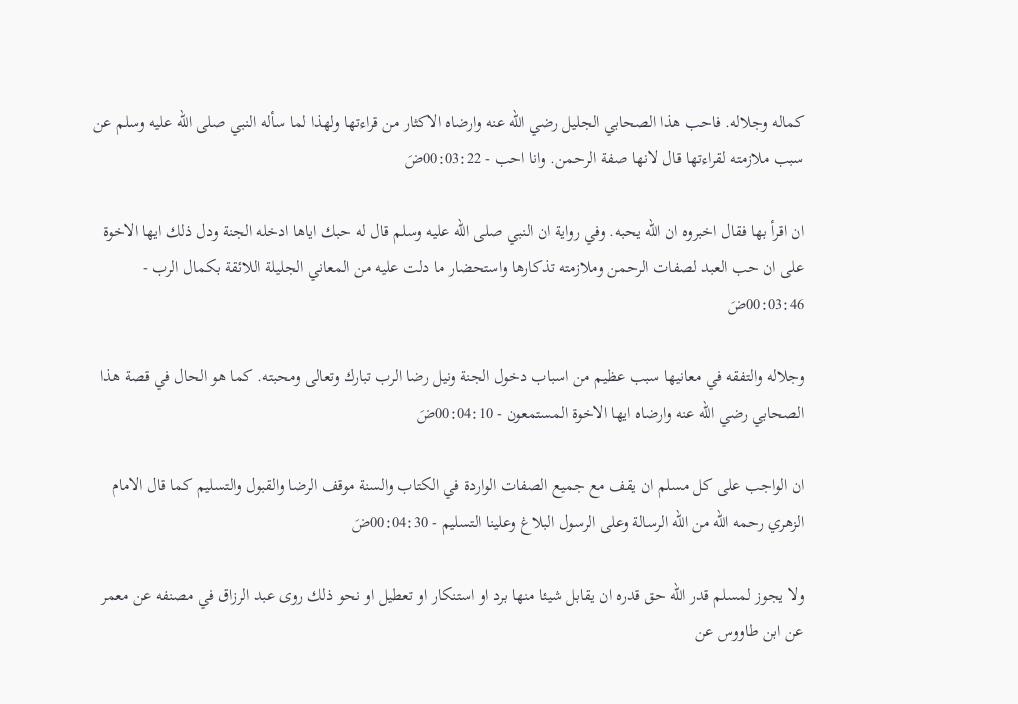كماله وجلاله. فاحب هذا الصحابي الجليل رضي الله عنه وارضاه الاكثار من قراءتها ولهذا لما سأله النبي صلى الله عليه وسلم عن سبب ملازمته لقراءتها قال لانها صفة الرحمن. وانا احب - 00:03:22ضَ

ان اقرأ بها فقال اخبروه ان الله يحبه. وفي رواية ان النبي صلى الله عليه وسلم قال له حبك اياها ادخله الجنة ودل ذلك ايها الاخوة على ان حب العبد لصفات الرحمن وملازمته تذكارها واستحضار ما دلت عليه من المعاني الجليلة اللائقة بكمال الرب - 00:03:46ضَ

وجلاله والتفقه في معانيها سبب عظيم من اسباب دخول الجنة ونيل رضا الرب تبارك وتعالى ومحبته. كما هو الحال في قصة هذا الصحابي رضي الله عنه وارضاه ايها الاخوة المستمعون - 00:04:10ضَ

ان الواجب على كل مسلم ان يقف مع جميع الصفات الواردة في الكتاب والسنة موقف الرضا والقبول والتسليم كما قال الامام الزهري رحمه الله من الله الرسالة وعلى الرسول البلاغ وعلينا التسليم - 00:04:30ضَ

ولا يجوز لمسلم قدر الله حق قدره ان يقابل شيئا منها برد او استنكار او تعطيل او نحو ذلك روى عبد الرزاق في مصنفه عن معمر عن ابن طاووس عن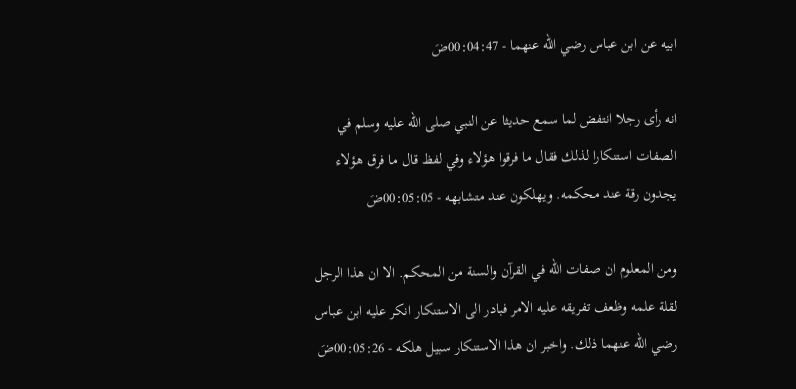ابيه عن ابن عباس رضي الله عنهما - 00:04:47ضَ

انه رأى رجلا انتفض لما سمع حديثا عن النبي صلى الله عليه وسلم في الصفات استنكارا لذلك فقال ما فرقوا هؤلاء وفي لفظ قال ما فرق هؤلاء يجدون رقة عند محكمه. ويهلكون عند متشابهه - 00:05:05ضَ

ومن المعلوم ان صفات الله في القرآن والسنة من المحكم. الا ان هذا الرجل لقلة علمه وظعف تفريقه عليه الامر فبادر الى الاستنكار انكر عليه ابن عباس رضي الله عنهما ذلك. واخبر ان هذا الاستنكار سبيل هلكه - 00:05:26ضَ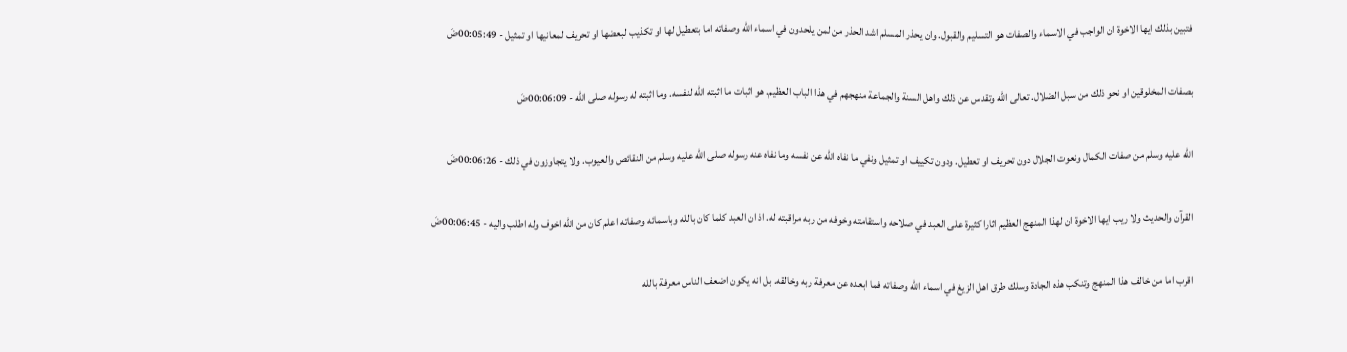فتبين بذلك ايها الاخوة ان الواجب في الاسماء والصفات هو التسليم والقبول. وان يحذر المسلم اشد الحذر من لمن يلحدون في اسماء الله وصفاته اما بتعطيل لها او تكذيب لبعضها او تحريف لمعانيها او تمثيل - 00:05:49ضَ

بصفات المخلوقين او نحو ذلك من سبل الضلال. تعالى الله وتقدس عن ذلك واهل السنة والجماعة منهجهم في هذا الباب العظيم. هو اثبات ما اثبته الله لنفسه. وما اثبته له رسوله صلى الله - 00:06:09ضَ

الله عليه وسلم من صفات الكمال ونعوت الجلال دون تحريف او تعطيل. ودون تكييف او تمثيل ونفي ما نفاه الله عن نفسه وما نفاه عنه رسوله صلى الله عليه وسلم من النقائص والعيوب. ولا يتجاوزون في ذلك - 00:06:26ضَ

القرآن والحديث ولا ريب ايها الاخوة ان لهذا المنهج العظيم اثارا كثيرة على العبد في صلاحه واستقامته وخوفه من ربه مراقبته له. اذ ان العبد كلما كان بالله وباسمائه وصفاته اعلم كان من الله اخوف وله اطلب واليه - 00:06:45ضَ

اقرب اما من خالف هذا المنهج وتنكب هذه الجادة وسلك طرق اهل الزيغ في اسماء الله وصفاته فما ابعده عن معرفة ربه وخالقه. بل انه يكون اضعف الناس معرفة بالله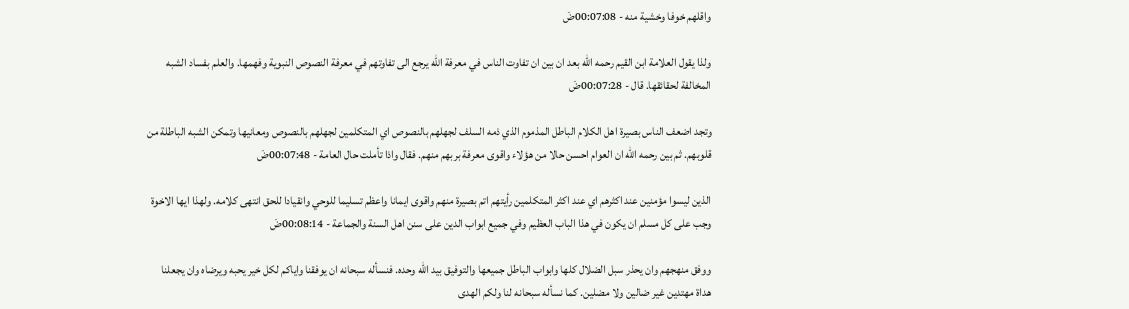واقلهم خوفا وخشية منه - 00:07:08ضَ

ولذا يقول العلامة ابن القيم رحمه الله بعد ان بين ان تفاوت الناس في معرفة الله يرجع الى تفاوتهم في معرفة النصوص النبوية وفهمها. والعلم بفساد الشبه المخالفة لحقائقها. قال - 00:07:28ضَ

وتجد اضعف الناس بصيرة اهل الكلام الباطل المذموم الذي ذمه السلف لجهلهم بالنصوص اي المتكلمين لجهلهم بالنصوص ومعانيها وتمكن الشبه الباطلة من قلوبهم. ثم بين رحمه الله ان العوام احسن حالا من هؤلاء واقوى معرفة بربهم منهم. فقال واذا تأملت حال العامة - 00:07:48ضَ

الذين ليسوا مؤمنين عند اكثرهم اي عند اكثر المتكلمين رأيتهم اتم بصيرة منهم واقوى ايمانا واعظم تسليما للوحي وانقيادا للحق انتهى كلامه. ولهذا ايها الاخوة وجب على كل مسلم ان يكون في هذا الباب العظيم وفي جميع ابواب الدين على سنن اهل السنة والجماعة - 00:08:14ضَ

ووفق منهجهم وان يحذر سبل الضلال كلها وابواب الباطل جميعها والتوفيق بيد الله وحده. فنسأله سبحانه ان يوفقنا واياكم لكل خير يحبه ويرضاه وان يجعلنا هداة مهتدين غير ضالين ولا مضلين. كما نسأله سبحانه لنا ولكم الهدى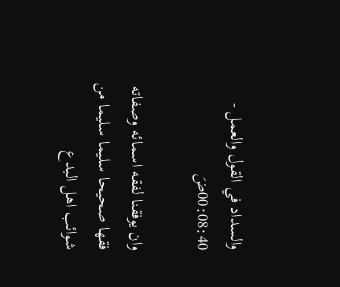والسداد في القول والعمل - 00:08:40ضَ

وان يوفقنا لفقه اسمائه وصفاته فقها صحيحا سليما سليما من شوائب اهل البدع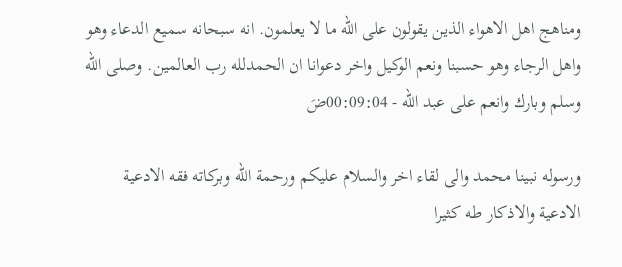ومناهج اهل الاهواء الذين يقولون على الله ما لا يعلمون. انه سبحانه سميع الدعاء وهو واهل الرجاء وهو حسبنا ونعم الوكيل واخر دعوانا ان الحمدلله رب العالمين. وصلى الله وسلم وبارك وانعم على عبد الله - 00:09:04ضَ

ورسوله نبينا محمد والى لقاء اخر والسلام عليكم ورحمة الله وبركاته فقه الادعية الادعية والاذكار طه كثيرا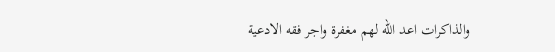والذاكرات اعد الله لهم مغفرة واجر فقه الادعية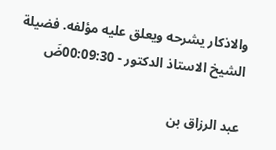والاذكار يشرحه ويعلق عليه مؤلفه. فضيلة الشيخ الاستاذ الدكتور - 00:09:30ضَ

عبد الرزاق بن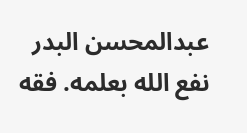عبدالمحسن البدر نفع الله بعلمه. فقه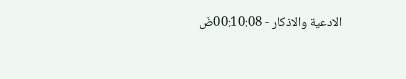الادعية والاذكار - 00:10:08ضَ